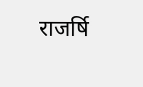राजर्षि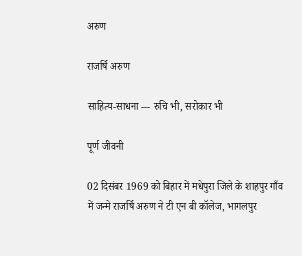अरुण

राजर्षि अरुण

साहित्य-साधना --- रुचि भी, सरोकार भी

पूर्ण जीवनी

02 दिसंबर 1969 को बिहार में मधेपुरा जिले के शाहपुर गाँव में जन्मे राजर्षि अरुण ने टी एन बी कॉलेज, भागलपुर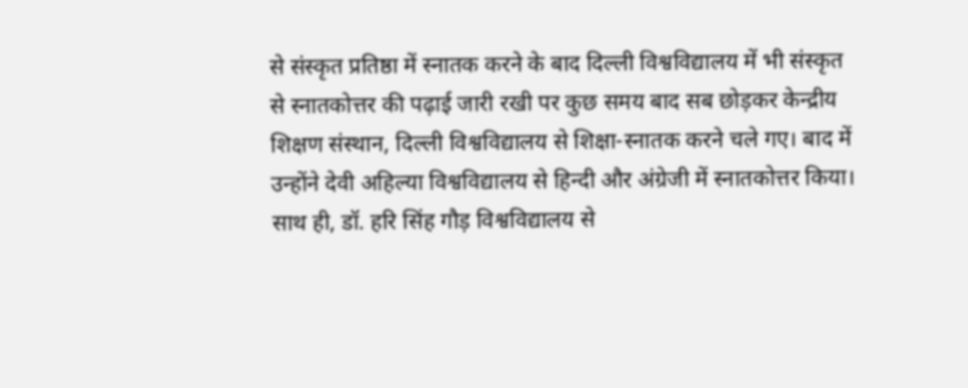से संस्कृत प्रतिष्ठा में स्नातक करने के बाद दिल्ली विश्वविद्यालय में भी संस्कृत से स्नातकोत्तर की पढ़ाई जारी रखी पर कुछ समय बाद सब छोड़कर केन्द्रीय शिक्षण संस्थान, दिल्ली विश्वविद्यालय से शिक्षा-स्नातक करने चले गए। बाद में उन्होंने देवी अहिल्या विश्वविद्यालय से हिन्दी और अंग्रेजी में स्नातकोत्तर किया। साथ ही, डॉ. हरि सिंह गौड़ विश्वविद्यालय से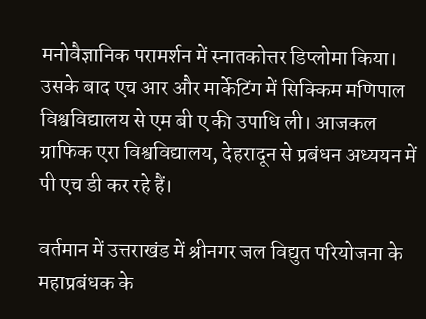मनोवैज्ञानिक परामर्शन में स्नातकोत्तर डिप्लोमा किया। उसके बाद एच आर और मार्केटिंग में सिक्किम मणिपाल विश्वविद्यालय से एम बी ए की उपाधि ली। आजकल ग्राफिक एरा विश्वविद्यालय, देहरादून से प्रबंधन अध्ययन में पी एच डी कर रहे हैं।

वर्तमान में उत्तराखंड में श्रीनगर जल विद्युत परियोजना के महाप्रबंधक के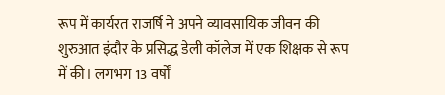रूप में कार्यरत राजर्षि ने अपने व्यावसायिक जीवन की शुरुआत इंदौर के प्रसिद्ध डेली कॉलेज में एक शिक्षक से रूप में की। लगभग 13 वर्षों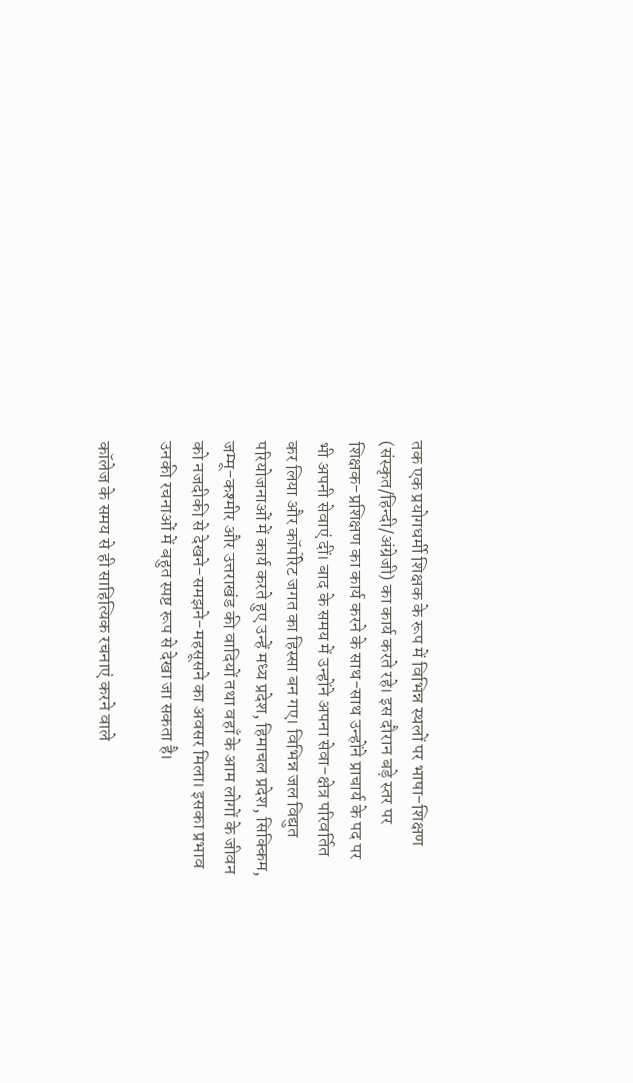तक एक प्रयोगधर्मी शिक्षक के रूप में विभिन्न स्थलों पर भाषा-शिक्षण (संस्कृत/हिन्दी/अंग्रेजी) का कार्य करते रहे। इस दौरान बड़े स्तर पर शिक्षक-प्रशिक्षण का कार्य करने के साथ-साथ उन्होंने प्राचार्य के पद पर भी अपनी सेवाएं दीं। बाद के समय में उन्होंने अपना सेवा-क्षेत्र परिवर्तित कर लिया और कॉर्पोरेट जगत का हिस्सा बन गए। विभिन्न जल विद्युत परियोजनाओं में कार्य करते हुए उन्हें मध्य प्रदेश, हिमाचल प्रदेश, सिक्किम, जम्मू-कश्मीर और उत्तराखंड की वादियों तथा वहाँ के आम लोगों के जीवन को नजदीकी से देखने-समझने-महसूसने का अवसर मिला। इसका प्रभाव उनकी रचनाओं में बहुत स्पष्ट रूप से देखा जा सकता है।

कॉलेज के समय से ही साहित्यिक रचनाएं करने वाले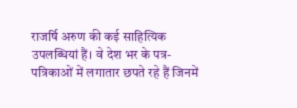राजर्षि अरुण की कई साहित्यिक उपलब्धियां हैं। वे देश भर के पत्र-पत्रिकाओं में लगातार छपते रहे हैं जिनमें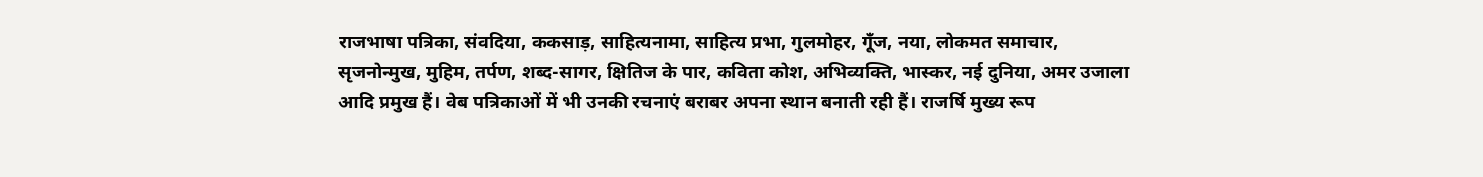राजभाषा पत्रिका, संवदिया, ककसाड़, साहित्यनामा, साहित्य प्रभा, गुलमोहर, गूँज, नया, लोकमत समाचार, सृजनोन्मुख, मुहिम, तर्पण, शब्द-सागर, क्षितिज के पार, कविता कोश, अभिव्यक्ति, भास्कर, नई दुनिया, अमर उजाला आदि प्रमुख हैं। वेब पत्रिकाओं में भी उनकी रचनाएं बराबर अपना स्थान बनाती रही हैं। राजर्षि मुख्य रूप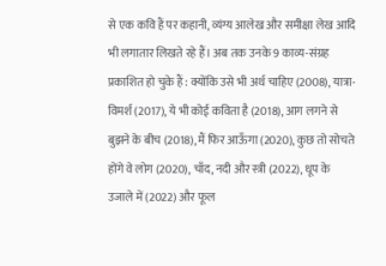से एक कवि हैं पर कहानी, व्यंग्य आलेख और समीक्षा लेख आदि भी लगातार लिखते रहे हैं। अब तक उनके 9 काव्य-संग्रह प्रकाशित हो चुके हैं : क्योंकि उसे भी अर्थ चाहिए (2008), यात्रा-विमर्श (2017), ये भी कोई कविता है (2018), आग लगने से बुझने के बीच (2018), मैं फिर आऊँगा (2020), कुछ तो सोचते होंगे वे लोग (2020), चाँद, नदी और स्त्री (2022), धूप के उजाले में (2022) और फूल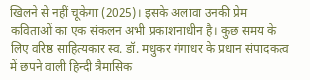खिलने से नहीं चूकेगा (2025)। इसके अलावा उनकी प्रेम कविताओं का एक संकलन अभी प्रकाशनाधीन है। कुछ समय के लिए वरिष्ठ साहित्यकार स्व. डॉ. मधुकर गंगाधर के प्रधान संपादकत्व में छपने वाली हिन्दी त्रैमासिक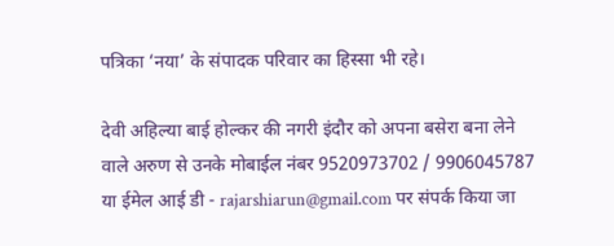पत्रिका ‘नया’ के संपादक परिवार का हिस्सा भी रहे।

देवी अहिल्या बाई होल्कर की नगरी इंदौर को अपना बसेरा बना लेने वाले अरुण से उनके मोबाईल नंबर 9520973702 / 9906045787 या ईमेल आई डी - rajarshiarun@gmail.com पर संपर्क किया जा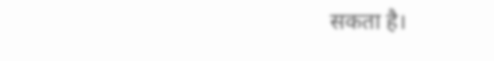सकता है।